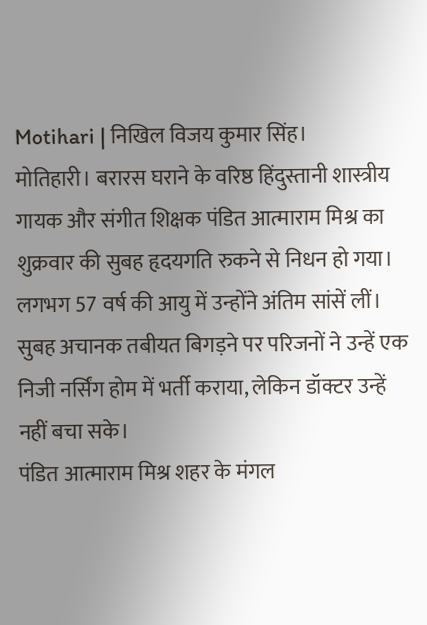Motihari | निखिल विजय कुमार सिंह।
मोतिहारी। बरारस घराने के वरिष्ठ हिंदुस्तानी शास्त्रीय गायक और संगीत शिक्षक पंडित आत्माराम मिश्र का शुक्रवार की सुबह हृदयगति रुकने से निधन हो गया। लगभग 57 वर्ष की आयु में उन्होंने अंतिम सांसें लीं। सुबह अचानक तबीयत बिगड़ने पर परिजनों ने उन्हें एक निजी नर्सिंग होम में भर्ती कराया, लेकिन डॉक्टर उन्हें नहीं बचा सके।
पंडित आत्माराम मिश्र शहर के मंगल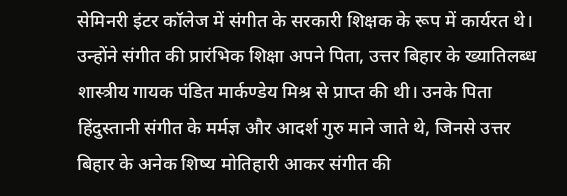सेमिनरी इंटर कॉलेज में संगीत के सरकारी शिक्षक के रूप में कार्यरत थे। उन्होंने संगीत की प्रारंभिक शिक्षा अपने पिता, उत्तर बिहार के ख्यातिलब्ध शास्त्रीय गायक पंडित मार्कण्डेय मिश्र से प्राप्त की थी। उनके पिता हिंदुस्तानी संगीत के मर्मज्ञ और आदर्श गुरु माने जाते थे, जिनसे उत्तर बिहार के अनेक शिष्य मोतिहारी आकर संगीत की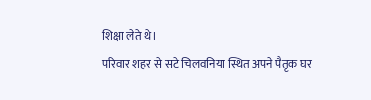शिक्षा लेते थे।
परिवार शहर से सटे चिलवनिया स्थित अपने पैतृक घर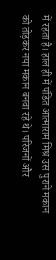में रहता है। हाल ही में पंडित आत्माराम मिश्र उस पुराने मकान को तोड़कर नया मकान बनवा रहे थे। परिजनों और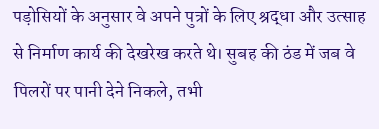पड़ोसियों के अनुसार वे अपने पुत्रों के लिए श्रद्धा और उत्साह से निर्माण कार्य की देखरेख करते थे। सुबह की ठंड में जब वे पिलरों पर पानी देने निकले, तभी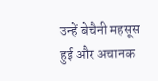उन्हें बेचैनी महसूस हुई और अचानक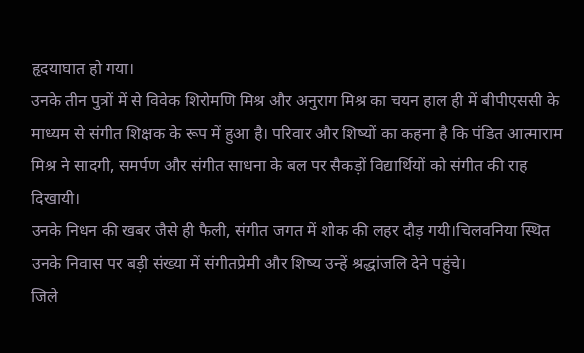हृदयाघात हो गया।
उनके तीन पुत्रों में से विवेक शिरोमणि मिश्र और अनुराग मिश्र का चयन हाल ही में बीपीएससी के माध्यम से संगीत शिक्षक के रूप में हुआ है। परिवार और शिष्यों का कहना है कि पंडित आत्माराम मिश्र ने सादगी, समर्पण और संगीत साधना के बल पर सैकड़ों विद्यार्थियों को संगीत की राह दिखायी।
उनके निधन की खबर जैसे ही फैली, संगीत जगत में शोक की लहर दौड़ गयी।चिलवनिया स्थित उनके निवास पर बड़ी संख्या में संगीतप्रेमी और शिष्य उन्हें श्रद्धांजलि देने पहुंचे।
जिले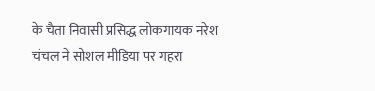के चैता निवासी प्रसिद्ध लोकगायक नरेश चंचल ने सोशल मीडिया पर गहरा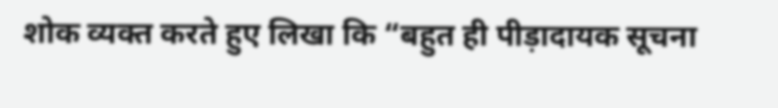शोक व्यक्त करते हुए लिखा कि “बहुत ही पीड़ादायक सूचना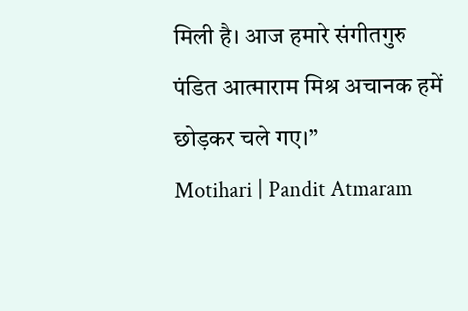मिली है। आज हमारे संगीतगुरु पंडित आत्माराम मिश्र अचानक हमें छोड़कर चले गए।”
Motihari | Pandit Atmaram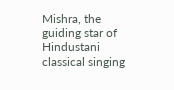Mishra, the guiding star of Hindustani classical singing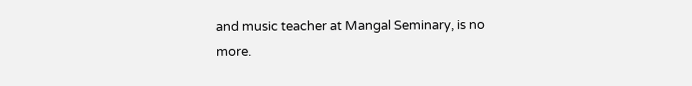and music teacher at Mangal Seminary, is no more.